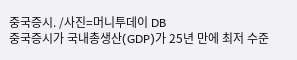중국증시. /사진=머니투데이 DB
중국증시가 국내총생산(GDP)가 25년 만에 최저 수준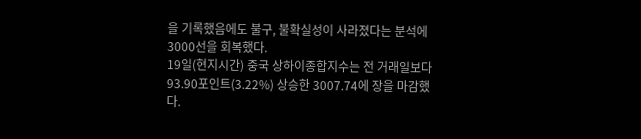을 기록했음에도 불구, 불확실성이 사라졌다는 분석에 3000선을 회복했다.
19일(현지시간) 중국 상하이종합지수는 전 거래일보다 93.90포인트(3.22%) 상승한 3007.74에 장을 마감했다.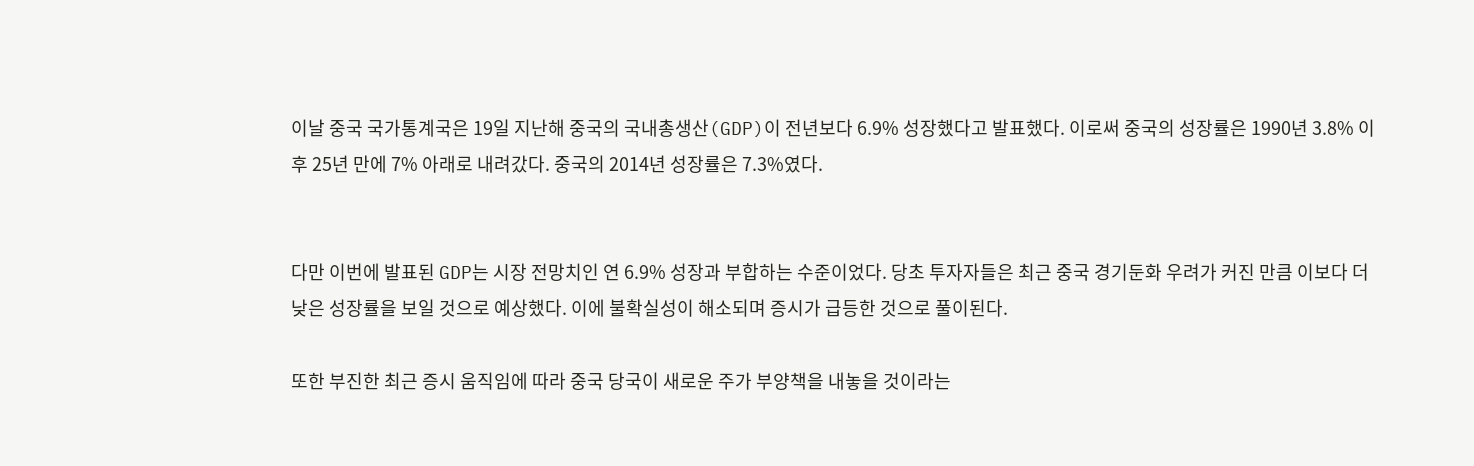이날 중국 국가통계국은 19일 지난해 중국의 국내총생산(GDP)이 전년보다 6.9% 성장했다고 발표했다. 이로써 중국의 성장률은 1990년 3.8% 이후 25년 만에 7% 아래로 내려갔다. 중국의 2014년 성장률은 7.3%였다.


다만 이번에 발표된 GDP는 시장 전망치인 연 6.9% 성장과 부합하는 수준이었다. 당초 투자자들은 최근 중국 경기둔화 우려가 커진 만큼 이보다 더 낮은 성장률을 보일 것으로 예상했다. 이에 불확실성이 해소되며 증시가 급등한 것으로 풀이된다.

또한 부진한 최근 증시 움직임에 따라 중국 당국이 새로운 주가 부양책을 내놓을 것이라는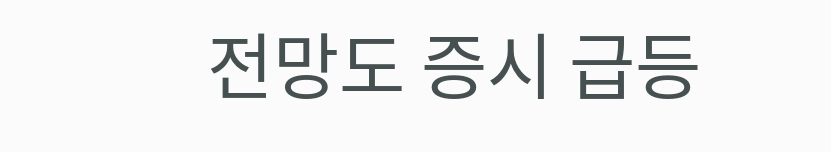전망도 증시 급등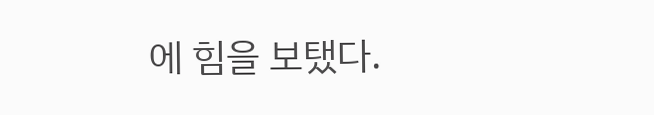에 힘을 보탰다.